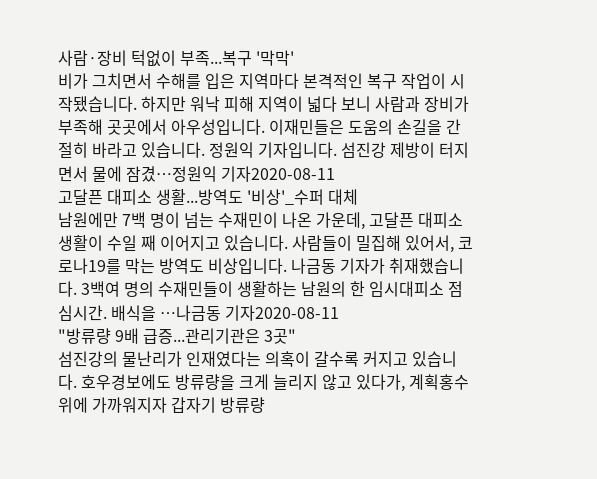사람·장비 턱없이 부족...복구 '막막'
비가 그치면서 수해를 입은 지역마다 본격적인 복구 작업이 시작됐습니다. 하지만 워낙 피해 지역이 넓다 보니 사람과 장비가 부족해 곳곳에서 아우성입니다. 이재민들은 도움의 손길을 간절히 바라고 있습니다. 정원익 기자입니다. 섬진강 제방이 터지면서 물에 잠겼…정원익 기자2020-08-11
고달픈 대피소 생활...방역도 '비상'_수퍼 대체
남원에만 7백 명이 넘는 수재민이 나온 가운데, 고달픈 대피소 생활이 수일 째 이어지고 있습니다. 사람들이 밀집해 있어서, 코로나19를 막는 방역도 비상입니다. 나금동 기자가 취재했습니다. 3백여 명의 수재민들이 생활하는 남원의 한 임시대피소 점심시간. 배식을 …나금동 기자2020-08-11
"방류량 9배 급증...관리기관은 3곳"
섬진강의 물난리가 인재였다는 의혹이 갈수록 커지고 있습니다. 호우경보에도 방류량을 크게 늘리지 않고 있다가, 계획홍수위에 가까워지자 갑자기 방류량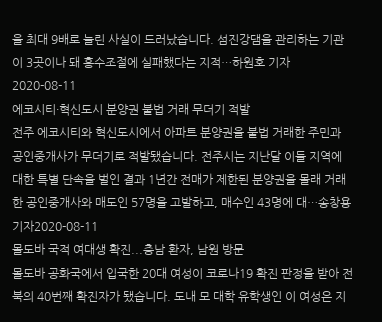을 최대 9배로 늘린 사실이 드러났습니다. 섬진강댐을 관리하는 기관이 3곳이나 돼 홍수조절에 실패했다는 지적…하원호 기자2020-08-11
에코시티·혁신도시 분양권 불법 거래 무더기 적발
전주 에코시티와 혁신도시에서 아파트 분양권을 불법 거래한 주민과 공인중개사가 무더기로 적발됐습니다. 전주시는 지난달 이들 지역에 대한 특별 단속을 벌인 결과 1년간 전매가 제한된 분양권을 몰래 거래한 공인중개사와 매도인 57명을 고발하고, 매수인 43명에 대…송창용 기자2020-08-11
몰도바 국적 여대생 확진...충남 환자, 남원 방문
몰도바 공화국에서 입국한 20대 여성이 코로나19 확진 판정을 받아 전북의 40번째 확진자가 됐습니다. 도내 모 대학 유학생인 이 여성은 지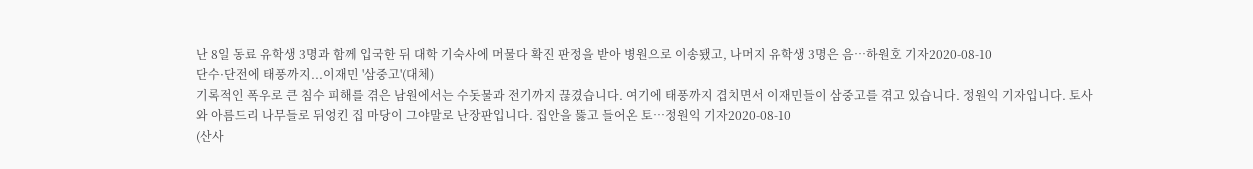난 8일 동료 유학생 3명과 함께 입국한 뒤 대학 기숙사에 머물다 확진 판정을 받아 병원으로 이송됐고, 나머지 유학생 3명은 음…하원호 기자2020-08-10
단수·단전에 태풍까지...이재민 '삼중고'(대체)
기록적인 폭우로 큰 침수 피해를 겪은 남원에서는 수돗물과 전기까지 끊겼습니다. 여기에 태풍까지 겹치면서 이재민들이 삼중고를 겪고 있습니다. 정원익 기자입니다. 토사와 아름드리 나무들로 뒤엉킨 집 마당이 그야말로 난장판입니다. 집안을 뚫고 들어온 토…정원익 기자2020-08-10
(산사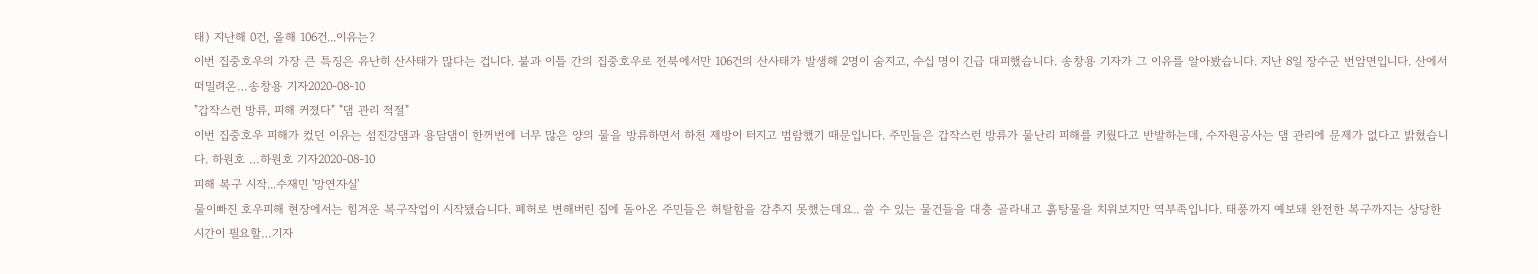태) 지난해 0건, 올해 106건...이유는?
이번 집중호우의 가장 큰 특징은 유난히 산사태가 많다는 겁니다. 불과 이틀 간의 집중호우로 전북에서만 106건의 산사태가 발생해 2명이 숨지고, 수십 명이 긴급 대피했습니다. 송창용 기자가 그 이유를 알아봤습니다. 지난 8일 장수군 번암면입니다. 산에서 떠밀려온…송창용 기자2020-08-10
"갑작스런 방류, 피해 커졌다" "댐 관리 적절"
이번 집중호우 피해가 컸던 이유는 섬진강댐과 용담댐이 한꺼번에 너무 많은 양의 물을 방류하면서 하천 제방이 터지고 범람했기 때문입니다. 주민들은 갑작스런 방류가 물난리 피해를 키웠다고 반발하는데, 수자원공사는 댐 관리에 문제가 없다고 밝혔습니다. 하원호 …하원호 기자2020-08-10
피해 복구 시작...수재민 '망연자실'
물이빠진 호우피해 현장에서는 힘겨운 복구작업이 시작됐습니다. 폐허로 변해버린 집에 돌아온 주민들은 허탈함을 감추지 못했는데요.. 쓸 수 있는 물건들을 대충 골라내고 흙탕물을 치워보지만 역부족입니다. 태풍까지 예보돼 완전한 복구까지는 상당한 시간이 필요할…기자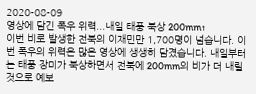2020-08-09
영상에 담긴 폭우 위력...내일 태풍 북상 200mm↑
이번 비로 발생한 전북의 이재민만 1,700명이 넘습니다. 이번 폭우의 위력은 많은 영상에 생생히 담겼습니다. 내일부터는 태풍 장미가 북상하면서 전북에 200mm의 비가 더 내릴 것으로 예보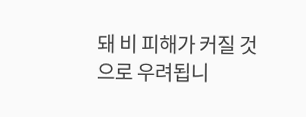돼 비 피해가 커질 것으로 우려됩니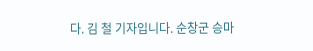다. 김 철 기자입니다. 순창군 승마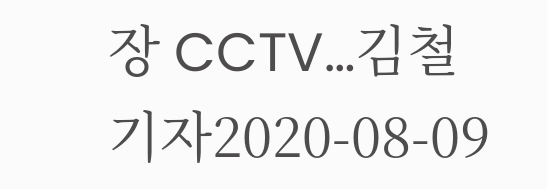장 CCTV…김철 기자2020-08-09